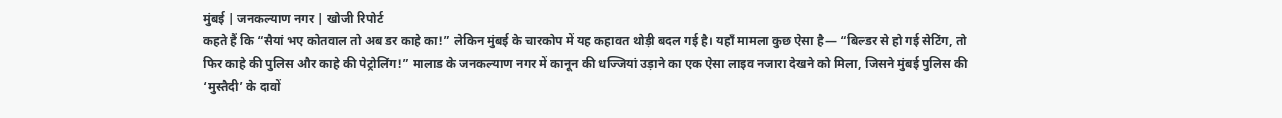मुंबई | जनकल्याण नगर | खोजी रिपोर्ट
कहते हैं कि “सैयां भए कोतवाल तो अब डर काहे का!” लेकिन मुंबई के चारकोप में यह कहावत थोड़ी बदल गई है। यहाँ मामला कुछ ऐसा है— “बिल्डर से हो गई सेटिंग, तो फिर काहे की पुलिस और काहे की पेट्रोलिंग!” मालाड के जनकल्याण नगर में कानून की धज्जियां उड़ाने का एक ऐसा लाइव नजारा देखने को मिला, जिसने मुंबई पुलिस की ‘मुस्तैदी’ के दावों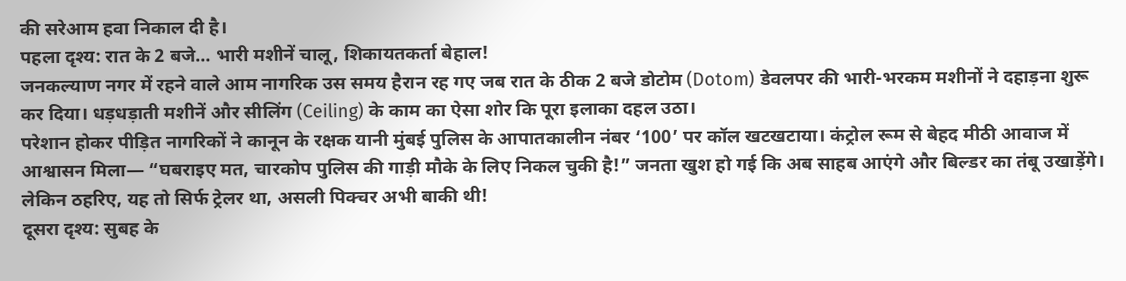की सरेआम हवा निकाल दी है।
पहला दृश्य: रात के 2 बजे… भारी मशीनें चालू, शिकायतकर्ता बेहाल!
जनकल्याण नगर में रहने वाले आम नागरिक उस समय हैरान रह गए जब रात के ठीक 2 बजे डोटोम (Dotom) डेवलपर की भारी-भरकम मशीनों ने दहाड़ना शुरू कर दिया। धड़धड़ाती मशीनें और सीलिंग (Ceiling) के काम का ऐसा शोर कि पूरा इलाका दहल उठा।
परेशान होकर पीड़ित नागरिकों ने कानून के रक्षक यानी मुंबई पुलिस के आपातकालीन नंबर ‘100’ पर कॉल खटखटाया। कंट्रोल रूम से बेहद मीठी आवाज में आश्वासन मिला— “घबराइए मत, चारकोप पुलिस की गाड़ी मौके के लिए निकल चुकी है!” जनता खुश हो गई कि अब साहब आएंगे और बिल्डर का तंबू उखाड़ेंगे। लेकिन ठहरिए, यह तो सिर्फ ट्रेलर था, असली पिक्चर अभी बाकी थी!
दूसरा दृश्य: सुबह के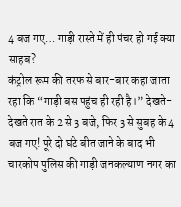4 बज गए… गाड़ी रास्ते में ही पंचर हो गई क्या साहब?
कंट्रोल रूम की तरफ से बार-बार कहा जाता रहा कि “गाड़ी बस पहुंच ही रही है।” देखते-देखते रात के 2 से 3 बजे, फिर 3 से सुबह के 4 बज गए! पूरे दो घंटे बीत जाने के बाद भी चारकोप पुलिस की गाड़ी जनकल्याण नगर का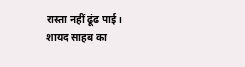रास्ता नहीं ढूंढ पाई। शायद साहब का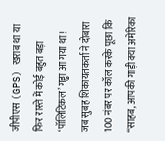जीपीएस (GPS) खराब था या फिर रास्ते में कोई बहुत बड़ा ‘पॉलिटिकल’ गड्ढा आ गया था!
जब सुबह शिकायतकर्ता ने दोबारा 100 नंबर पर कॉल करके पूछा कि “साहब, आपकी गाड़ी क्या अमेरिका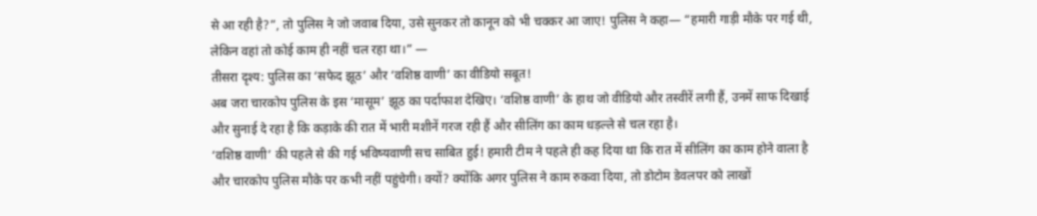से आ रही है?”, तो पुलिस ने जो जवाब दिया, उसे सुनकर तो कानून को भी चक्कर आ जाए! पुलिस ने कहा— “हमारी गाड़ी मौके पर गई थी, लेकिन वहां तो कोई काम ही नहीं चल रहा था।” —
तीसरा दृश्य: पुलिस का ‘सफेद झूठ’ और ‘वशिष्ठ वाणी’ का वीडियो सबूत!
अब जरा चारकोप पुलिस के इस ‘मासूम’ झूठ का पर्दाफाश देखिए। ‘वशिष्ठ वाणी’ के हाथ जो वीडियो और तस्वीरें लगी हैं, उनमें साफ दिखाई और सुनाई दे रहा है कि कड़ाके की रात में भारी मशीनें गरज रही हैं और सीलिंग का काम धड़ल्ले से चल रहा है।
‘वशिष्ठ वाणी’ की पहले से की गई भविष्यवाणी सच साबित हुई! हमारी टीम ने पहले ही कह दिया था कि रात में सीलिंग का काम होने वाला है और चारकोप पुलिस मौके पर कभी नहीं पहुंचेगी। क्यों? क्योंकि अगर पुलिस ने काम रुकवा दिया, तो डोटोम डेवलपर को लाखों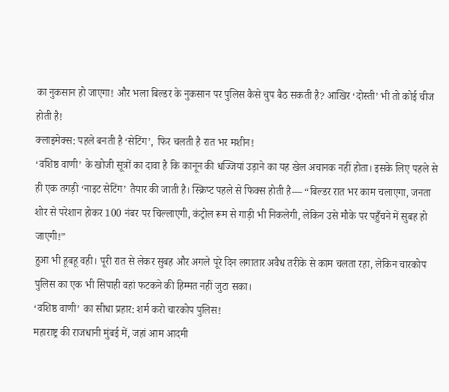का नुकसान हो जाएगा! और भला बिल्डर के नुकसान पर पुलिस कैसे चुप बैठ सकती है? आखिर ‘दोस्ती’ भी तो कोई चीज होती है!
क्लाइमेक्स: पहले बनती है ‘सेटिंग’, फिर चलती है रात भर मशीन!
‘वशिष्ठ वाणी’ के खोजी सूत्रों का दावा है कि कानून की धज्जियां उड़ाने का यह खेल अचानक नहीं होता। इसके लिए पहले से ही एक तगड़ी ‘नाइट सेटिंग’ तैयार की जाती है। स्क्रिप्ट पहले से फिक्स होती है— “बिल्डर रात भर काम चलाएगा, जनता शोर से परेशान होकर 100 नंबर पर चिल्लाएगी, कंट्रोल रूम से गाड़ी भी निकलेगी, लेकिन उसे मौके पर पहुँचने में सुबह हो जाएगी!”
हुआ भी हूबहू वही। पूरी रात से लेकर सुबह और अगले पूरे दिन लगातार अवैध तरीके से काम चलता रहा, लेकिन चारकोप पुलिस का एक भी सिपाही वहां फटकने की हिम्मत नहीं जुटा सका।
‘वशिष्ठ वाणी’ का सीधा प्रहार: शर्म करो चारकोप पुलिस!
महाराष्ट्र की राजधानी मुंबई में, जहां आम आदमी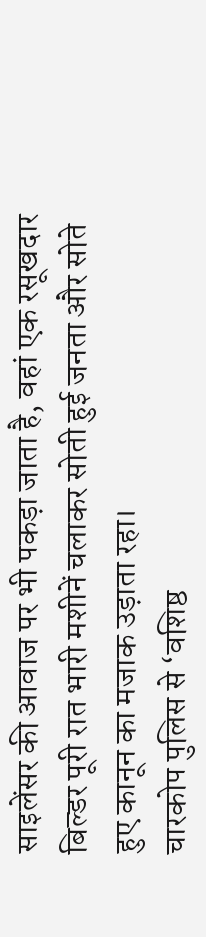साइलेंसर की आवाज पर भी पकड़ा जाता है, वहां एक रसूखदार बिल्डर पूरी रात भारी मशीनें चलाकर सोती हुई जनता और सोते हुए कानून का मजाक उड़ाता रहा।
चारकोप पुलिस से ‘वशिष्ठ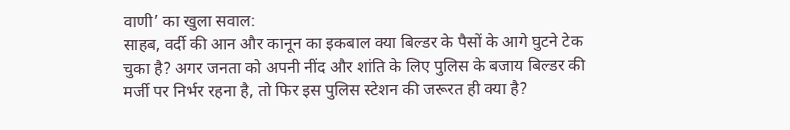वाणी’ का खुला सवाल:
साहब, वर्दी की आन और कानून का इकबाल क्या बिल्डर के पैसों के आगे घुटने टेक चुका है? अगर जनता को अपनी नींद और शांति के लिए पुलिस के बजाय बिल्डर की मर्जी पर निर्भर रहना है, तो फिर इस पुलिस स्टेशन की जरूरत ही क्या है?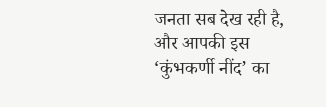जनता सब देख रही है, और आपकी इस ‘कुंभकर्णी नींद’ का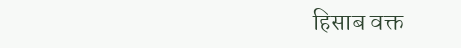हिसाब वक्त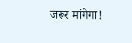जरूर मांगेगा!